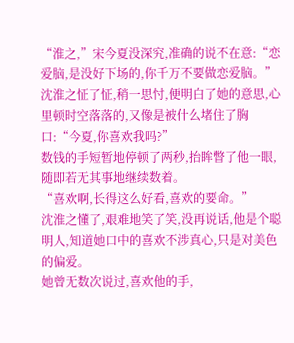“淮之,”宋今夏没深究,准确的说不在意:“恋爱脑,是没好下场的,你千万不要做恋爱脑。”
沈淮之怔了怔,稍一思忖,便明白了她的意思,心里顿时空落落的,又像是被什么堵住了胸口:“今夏,你喜欢我吗?”
数钱的手短暂地停顿了两秒,抬眸瞥了他一眼,随即若无其事地继续数着。
“喜欢啊,长得这么好看,喜欢的要命。”
沈淮之懂了,艰难地笑了笑,没再说话,他是个聪明人,知道她口中的喜欢不涉真心,只是对美色的偏爱。
她曾无数次说过,喜欢他的手,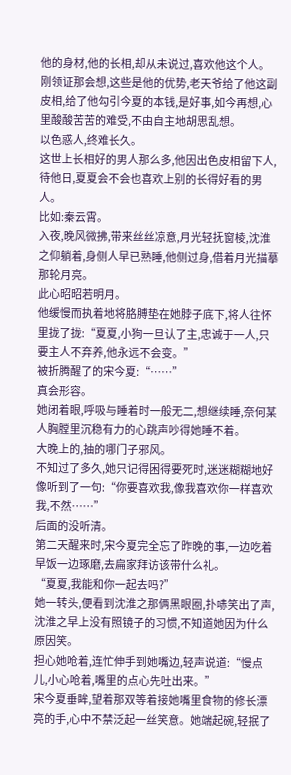他的身材,他的长相,却从未说过,喜欢他这个人。
刚领证那会想,这些是他的优势,老天爷给了他这副皮相,给了他勾引今夏的本钱,是好事,如今再想,心里酸酸苦苦的难受,不由自主地胡思乱想。
以色惑人,终难长久。
这世上长相好的男人那么多,他因出色皮相留下人,待他日,夏夏会不会也喜欢上别的长得好看的男人。
比如:秦云霄。
入夜,晚风微拂,带来丝丝凉意,月光轻抚窗棱,沈淮之仰躺着,身侧人早已熟睡,他侧过身,借着月光描摹那轮月亮。
此心昭昭若明月。
他缓慢而执着地将胳膊垫在她脖子底下,将人往怀里拢了拢:“夏夏,小狗一旦认了主,忠诚于一人,只要主人不弃养,他永远不会变。”
被折腾醒了的宋今夏:“……”
真会形容。
她闭着眼,呼吸与睡着时一般无二,想继续睡,奈何某人胸膛里沉稳有力的心跳声吵得她睡不着。
大晚上的,抽的哪门子邪风。
不知过了多久,她只记得困得要死时,迷迷糊糊地好像听到了一句:“你要喜欢我,像我喜欢你一样喜欢我,不然……”
后面的没听清。
第二天醒来时,宋今夏完全忘了昨晚的事,一边吃着早饭一边琢磨,去扁家拜访该带什么礼。
“夏夏,我能和你一起去吗?”
她一转头,便看到沈淮之那俩黑眼圈,扑哧笑出了声,沈淮之早上没有照镜子的习惯,不知道她因为什么原因笑。
担心她呛着,连忙伸手到她嘴边,轻声说道:“慢点儿,小心呛着,嘴里的点心先吐出来。”
宋今夏垂眸,望着那双等着接她嘴里食物的修长漂亮的手,心中不禁泛起一丝笑意。她端起碗,轻抿了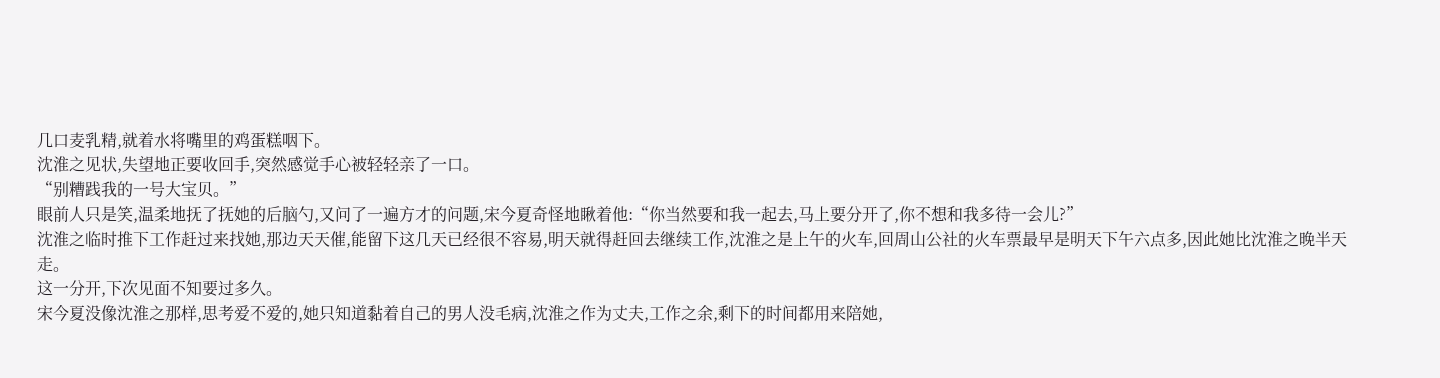几口麦乳精,就着水将嘴里的鸡蛋糕咽下。
沈淮之见状,失望地正要收回手,突然感觉手心被轻轻亲了一口。
“别糟践我的一号大宝贝。”
眼前人只是笑,温柔地抚了抚她的后脑勺,又问了一遍方才的问题,宋今夏奇怪地瞅着他:“你当然要和我一起去,马上要分开了,你不想和我多待一会儿?”
沈淮之临时推下工作赶过来找她,那边天天催,能留下这几天已经很不容易,明天就得赶回去继续工作,沈淮之是上午的火车,回周山公社的火车票最早是明天下午六点多,因此她比沈淮之晚半天走。
这一分开,下次见面不知要过多久。
宋今夏没像沈淮之那样,思考爱不爱的,她只知道黏着自己的男人没毛病,沈淮之作为丈夫,工作之余,剩下的时间都用来陪她,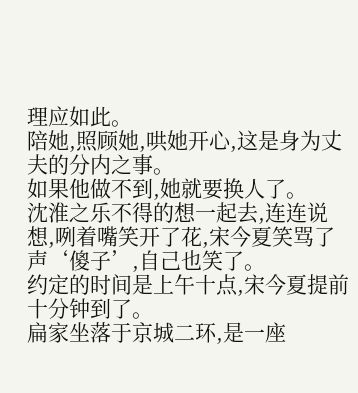理应如此。
陪她,照顾她,哄她开心,这是身为丈夫的分内之事。
如果他做不到,她就要换人了。
沈淮之乐不得的想一起去,连连说想,咧着嘴笑开了花,宋今夏笑骂了声‘傻子’,自己也笑了。
约定的时间是上午十点,宋今夏提前十分钟到了。
扁家坐落于京城二环,是一座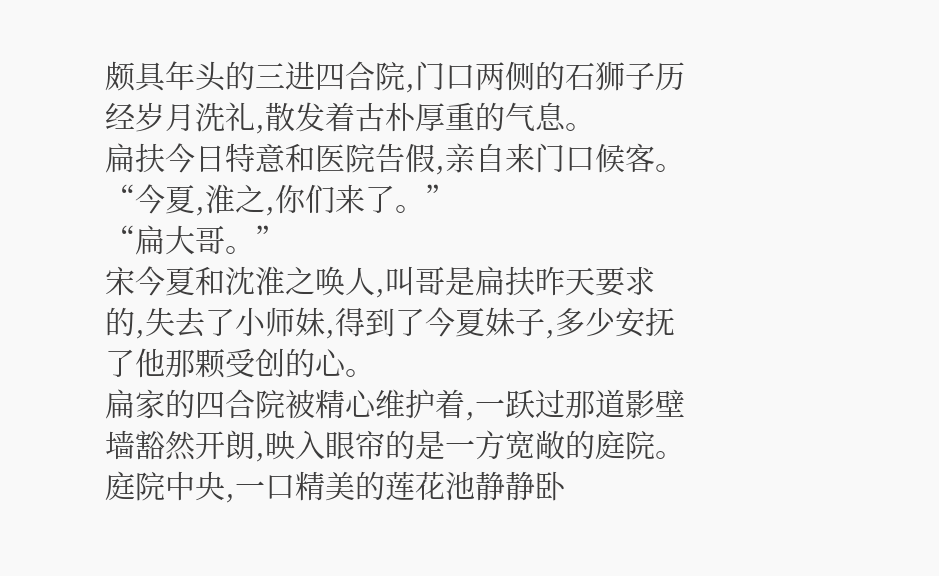颇具年头的三进四合院,门口两侧的石狮子历经岁月洗礼,散发着古朴厚重的气息。
扁扶今日特意和医院告假,亲自来门口候客。
“今夏,淮之,你们来了。”
“扁大哥。”
宋今夏和沈淮之唤人,叫哥是扁扶昨天要求的,失去了小师妹,得到了今夏妹子,多少安抚了他那颗受创的心。
扁家的四合院被精心维护着,一跃过那道影壁墙豁然开朗,映入眼帘的是一方宽敞的庭院。庭院中央,一口精美的莲花池静静卧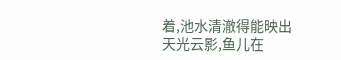着,池水清澈得能映出天光云影,鱼儿在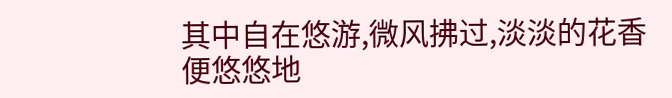其中自在悠游,微风拂过,淡淡的花香便悠悠地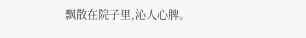飘散在院子里,沁人心脾。